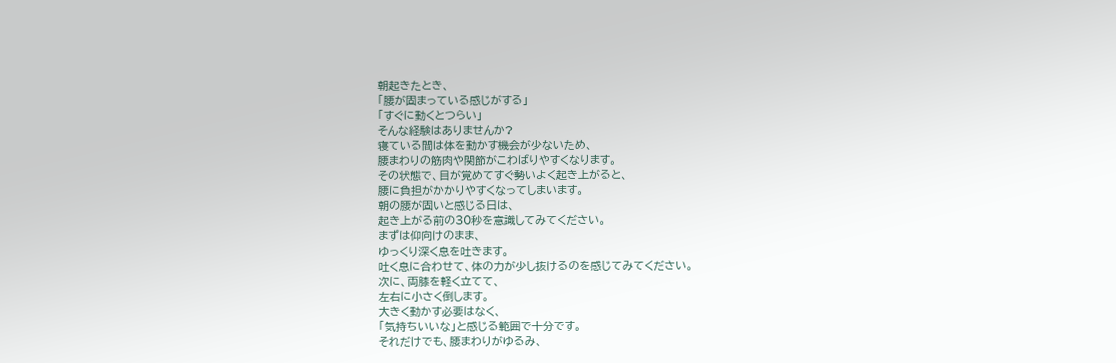朝起きたとき、
「腰が固まっている感じがする」
「すぐに動くとつらい」
そんな経験はありませんか?
寝ている間は体を動かす機会が少ないため、
腰まわりの筋肉や関節がこわばりやすくなります。
その状態で、目が覚めてすぐ勢いよく起き上がると、
腰に負担がかかりやすくなってしまいます。
朝の腰が固いと感じる日は、
起き上がる前の30秒を意識してみてください。
まずは仰向けのまま、
ゆっくり深く息を吐きます。
吐く息に合わせて、体の力が少し抜けるのを感じてみてください。
次に、両膝を軽く立てて、
左右に小さく倒します。
大きく動かす必要はなく、
「気持ちいいな」と感じる範囲で十分です。
それだけでも、腰まわりがゆるみ、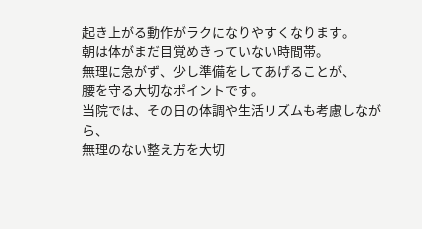起き上がる動作がラクになりやすくなります。
朝は体がまだ目覚めきっていない時間帯。
無理に急がず、少し準備をしてあげることが、
腰を守る大切なポイントです。
当院では、その日の体調や生活リズムも考慮しながら、
無理のない整え方を大切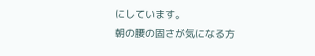にしています。
朝の腰の固さが気になる方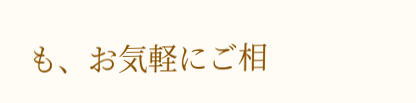も、お気軽にご相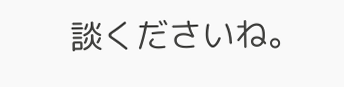談くださいね。